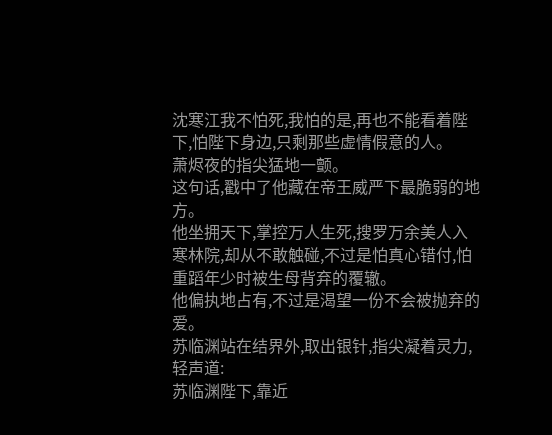沈寒江我不怕死,我怕的是,再也不能看着陛下,怕陛下身边,只剩那些虚情假意的人。
萧烬夜的指尖猛地一颤。
这句话,戳中了他藏在帝王威严下最脆弱的地方。
他坐拥天下,掌控万人生死,搜罗万余美人入寒林院,却从不敢触碰,不过是怕真心错付,怕重蹈年少时被生母背弃的覆辙。
他偏执地占有,不过是渴望一份不会被抛弃的爱。
苏临渊站在结界外,取出银针,指尖凝着灵力,轻声道:
苏临渊陛下,靠近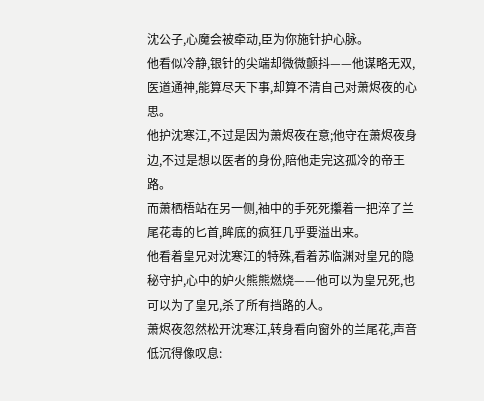沈公子,心魔会被牵动,臣为你施针护心脉。
他看似冷静,银针的尖端却微微颤抖——他谋略无双,医道通神,能算尽天下事,却算不清自己对萧烬夜的心思。
他护沈寒江,不过是因为萧烬夜在意;他守在萧烬夜身边,不过是想以医者的身份,陪他走完这孤冷的帝王路。
而萧栖梧站在另一侧,袖中的手死死攥着一把淬了兰尾花毒的匕首,眸底的疯狂几乎要溢出来。
他看着皇兄对沈寒江的特殊,看着苏临渊对皇兄的隐秘守护,心中的妒火熊熊燃烧——他可以为皇兄死,也可以为了皇兄,杀了所有挡路的人。
萧烬夜忽然松开沈寒江,转身看向窗外的兰尾花,声音低沉得像叹息: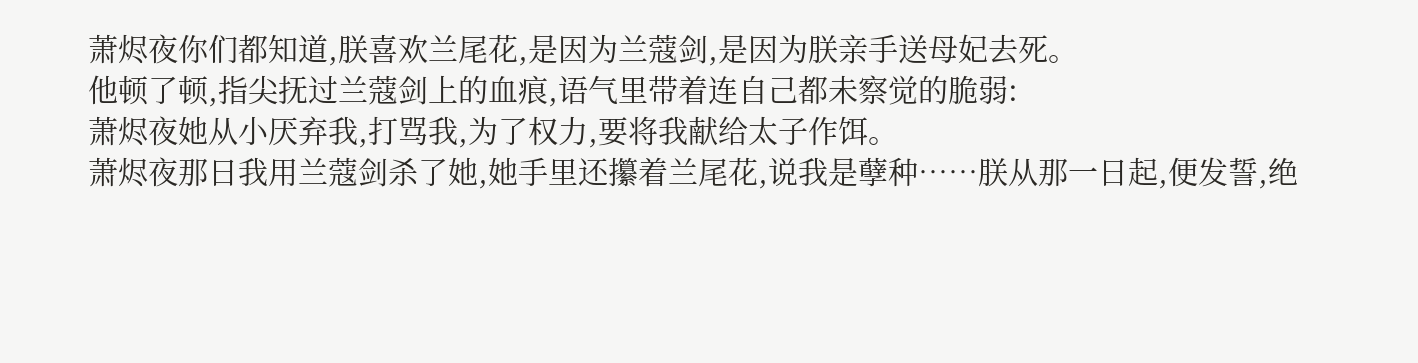萧烬夜你们都知道,朕喜欢兰尾花,是因为兰蔻剑,是因为朕亲手送母妃去死。
他顿了顿,指尖抚过兰蔻剑上的血痕,语气里带着连自己都未察觉的脆弱:
萧烬夜她从小厌弃我,打骂我,为了权力,要将我献给太子作饵。
萧烬夜那日我用兰蔻剑杀了她,她手里还攥着兰尾花,说我是孽种……朕从那一日起,便发誓,绝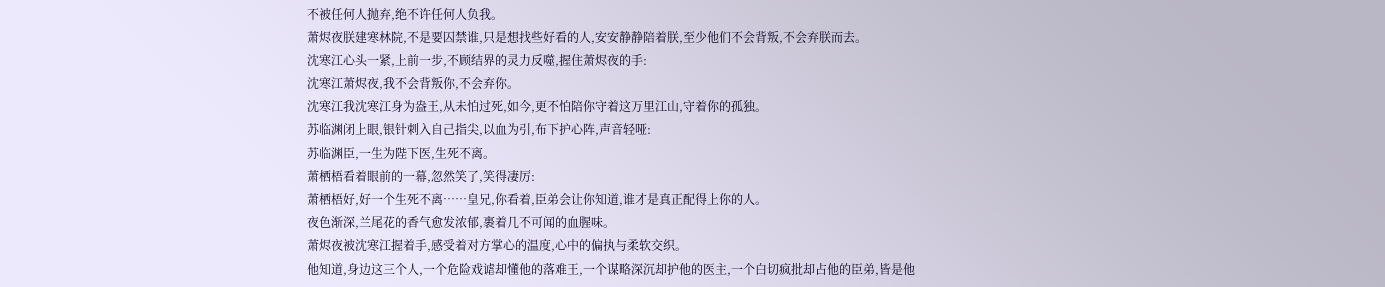不被任何人抛弃,绝不许任何人负我。
萧烬夜朕建寒林院,不是要囚禁谁,只是想找些好看的人,安安静静陪着朕,至少他们不会背叛,不会弃朕而去。
沈寒江心头一紧,上前一步,不顾结界的灵力反噬,握住萧烬夜的手:
沈寒江萧烬夜,我不会背叛你,不会弃你。
沈寒江我沈寒江身为盎王,从未怕过死,如今,更不怕陪你守着这万里江山,守着你的孤独。
苏临渊闭上眼,银针刺入自己指尖,以血为引,布下护心阵,声音轻哑:
苏临渊臣,一生为陛下医,生死不离。
萧栖梧看着眼前的一幕,忽然笑了,笑得凄厉:
萧栖梧好,好一个生死不离……皇兄,你看着,臣弟会让你知道,谁才是真正配得上你的人。
夜色渐深,兰尾花的香气愈发浓郁,裹着几不可闻的血腥味。
萧烬夜被沈寒江握着手,感受着对方掌心的温度,心中的偏执与柔软交织。
他知道,身边这三个人,一个危险戏谑却懂他的落难王,一个谋略深沉却护他的医主,一个白切疯批却占他的臣弟,皆是他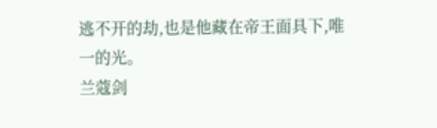逃不开的劫,也是他藏在帝王面具下,唯一的光。
兰蔻剑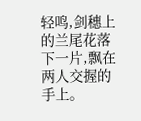轻鸣,剑穗上的兰尾花落下一片,飘在两人交握的手上。